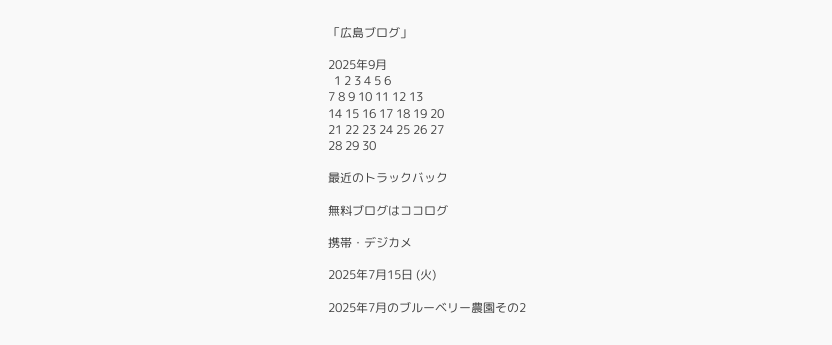「広島ブログ」

2025年9月
  1 2 3 4 5 6
7 8 9 10 11 12 13
14 15 16 17 18 19 20
21 22 23 24 25 26 27
28 29 30

最近のトラックバック

無料ブログはココログ

携帯・デジカメ

2025年7月15日 (火)

2025年7月のブルーベリー農園その2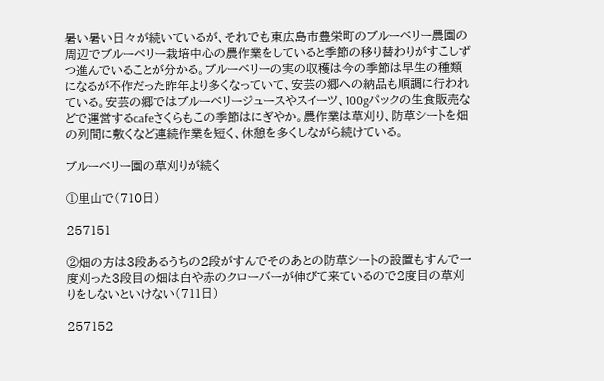暑い暑い日々が続いているが、それでも東広島市豊栄町のブルーベリー農園の周辺でブルーベリー栽培中心の農作業をしていると季節の移り替わりがすこしずつ進んでいることが分かる。ブルーベリーの実の収穫は今の季節は早生の種類になるが不作だった昨年より多くなっていて、安芸の郷への納品も順調に行われている。安芸の郷ではブルーベリージュースやスイーツ、100gパックの生食販売などで運営するcafeさくらもこの季節はにぎやか。農作業は草刈り、防草シートを畑の列間に敷くなど連続作業を短く、休憩を多くしながら続けている。

ブルーベリー園の草刈りが続く

①里山で(710日)

257151

②畑の方は3段あるうちの2段がすんでそのあとの防草シートの設置もすんで一度刈った3段目の畑は白や赤のクローバーが伸びて来ているので2度目の草刈りをしないといけない(711日)

257152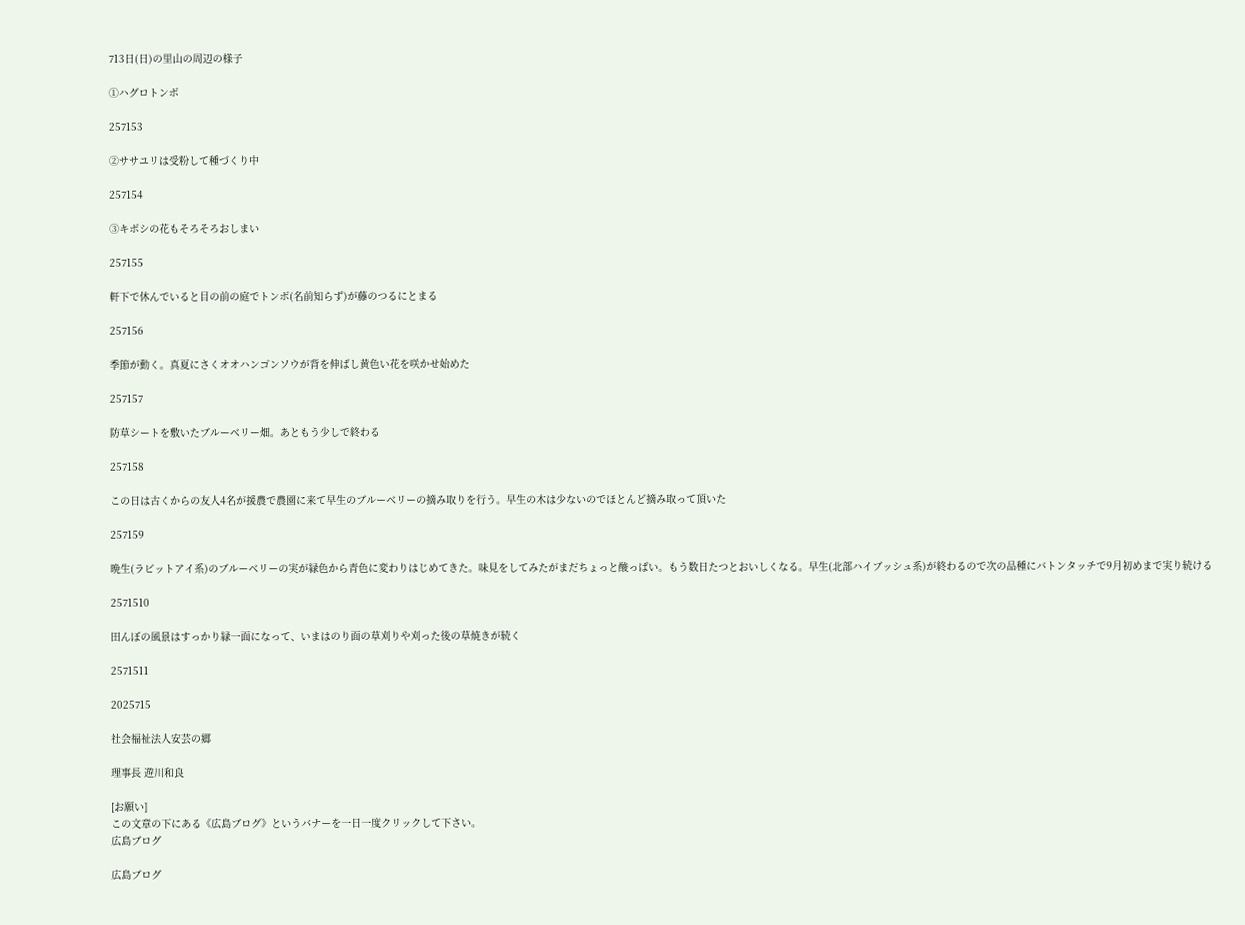713日(日)の里山の周辺の様子

①ハグロトンボ

257153

②ササユリは受粉して種づくり中

257154

③キボシの花もそろそろおしまい

257155

軒下で休んでいると目の前の庭でトンボ(名前知らず)が藤のつるにとまる

257156

季節が動く。真夏にさくオオハンゴンソウが背を伸ばし黄色い花を咲かせ始めた

257157

防草シートを敷いたブルーベリー畑。あともう少しで終わる

257158

この日は古くからの友人4名が援農で農園に来て早生のブルーベリーの摘み取りを行う。早生の木は少ないのでほとんど摘み取って頂いた

257159

晩生(ラビットアイ系)のブルーベリーの実が緑色から青色に変わりはじめてきた。味見をしてみたがまだちょっと酸っぱい。もう数日たつとおいしくなる。早生(北部ハイブッシュ系)が終わるので次の品種にバトンタッチで9月初めまで実り続ける

2571510

田んぼの風景はすっかり緑一面になって、いまはのり面の草刈りや刈った後の草焼きが続く

2571511

2025715

社会福祉法人安芸の郷

理事長 遊川和良

[お願い]
この文章の下にある《広島ブログ》というバナーを一日一度クリックして下さい。
広島ブログ

広島ブログ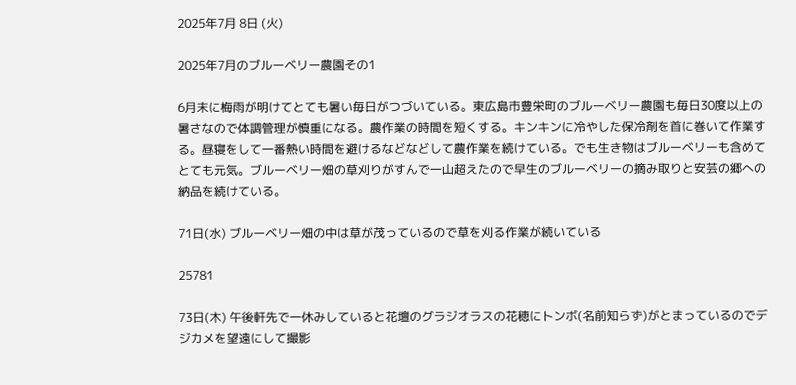2025年7月 8日 (火)

2025年7月のブルーベリー農園その1

6月末に梅雨が明けてとても暑い毎日がつづいている。東広島市豊栄町のブルーベリー農園も毎日30度以上の暑さなので体調管理が慎重になる。農作業の時間を短くする。キンキンに冷やした保冷剤を首に巻いて作業する。昼寝をして一番熱い時間を避けるなどなどして農作業を続けている。でも生き物はブルーベリーも含めてとても元気。ブルーベリー畑の草刈りがすんで一山超えたので早生のブルーベリーの摘み取りと安芸の郷への納品を続けている。

71日(水) ブルーベリー畑の中は草が茂っているので草を刈る作業が続いている

25781

73日(木) 午後軒先で一休みしていると花壇のグラジオラスの花穂にトンボ(名前知らず)がとまっているのでデジカメを望遠にして撮影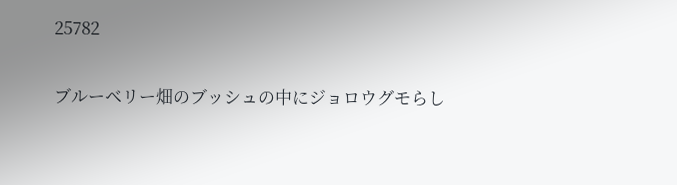25782

ブルーベリー畑のブッシュの中にジョロウグモらし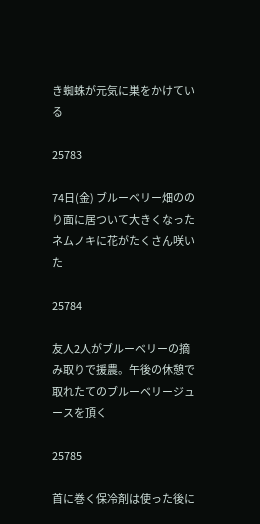き蜘蛛が元気に巣をかけている

25783

74日(金) ブルーベリー畑ののり面に居ついて大きくなったネムノキに花がたくさん咲いた

25784

友人2人がブルーベリーの摘み取りで援農。午後の休憩で取れたてのブルーベリージュースを頂く

25785

首に巻く保冷剤は使った後に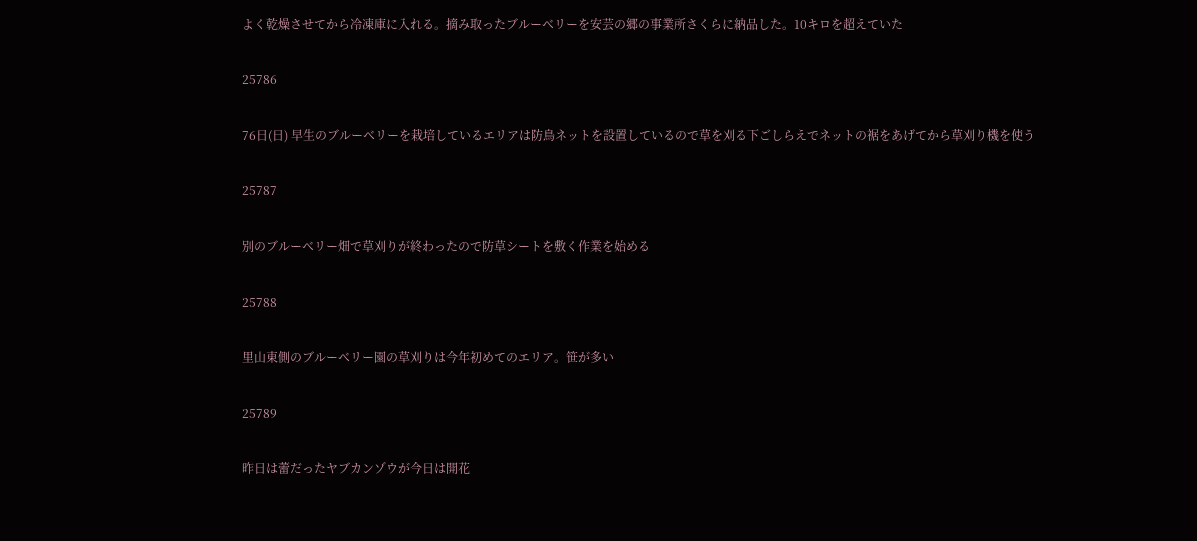よく乾燥させてから冷凍庫に入れる。摘み取ったブルーベリーを安芸の郷の事業所さくらに納品した。10キロを超えていた

25786

76日(日) 早生のブルーベリーを栽培しているエリアは防鳥ネットを設置しているので草を刈る下ごしらえでネットの裾をあげてから草刈り機を使う

25787

別のブルーベリー畑で草刈りが終わったので防草シートを敷く作業を始める

25788

里山東側のブルーベリー園の草刈りは今年初めてのエリア。笹が多い

25789

昨日は蕾だったヤブカンゾウが今日は開花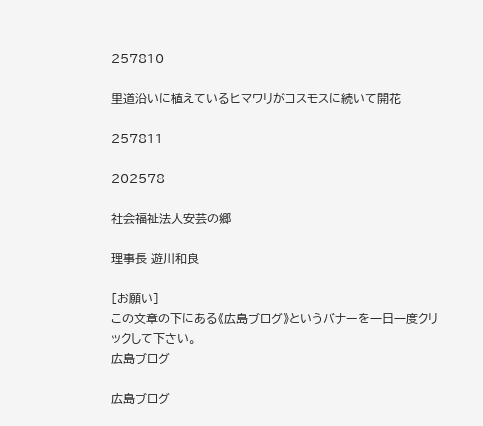257810

里道沿いに植えているヒマワリがコスモスに続いて開花

257811

202578

社会福祉法人安芸の郷

理事長 遊川和良

[お願い]
この文章の下にある《広島ブログ》というバナーを一日一度クリックして下さい。
広島ブログ

広島ブログ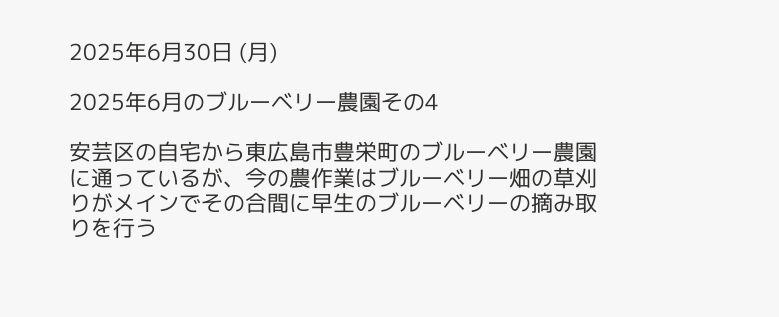2025年6月30日 (月)

2025年6月のブルーベリー農園その4

安芸区の自宅から東広島市豊栄町のブルーベリー農園に通っているが、今の農作業はブルーベリー畑の草刈りがメインでその合間に早生のブルーベリーの摘み取りを行う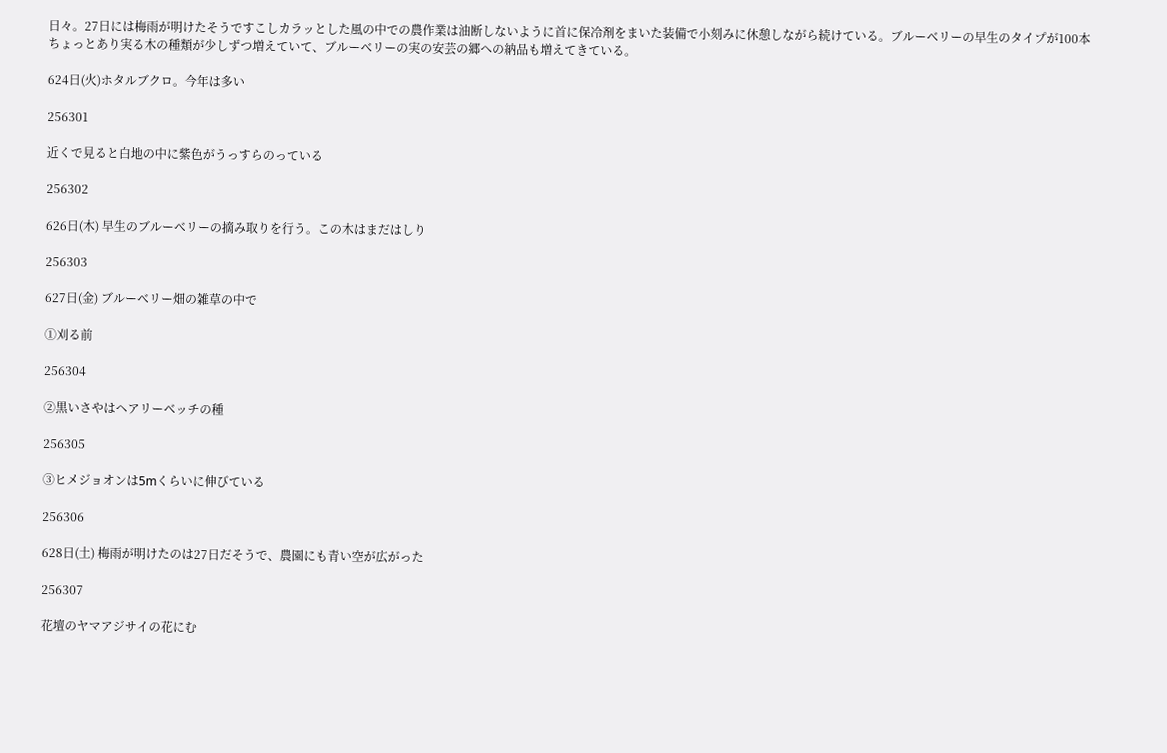日々。27日には梅雨が明けたそうですこしカラッとした風の中での農作業は油断しないように首に保冷剤をまいた装備で小刻みに休憩しながら続けている。ブルーベリーの早生のタイプが100本ちょっとあり実る木の種類が少しずつ増えていて、ブルーベリーの実の安芸の郷への納品も増えてきている。

624日(火)ホタルブクロ。今年は多い

256301

近くで見ると白地の中に紫色がうっすらのっている

256302

626日(木) 早生のブルーベリーの摘み取りを行う。この木はまだはしり

256303

627日(金) ブルーベリー畑の雑草の中で

①刈る前

256304

②黒いさやはヘアリーベッチの種

256305

③ヒメジョオンは5mくらいに伸びている

256306

628日(土) 梅雨が明けたのは27日だそうで、農園にも青い空が広がった

256307

花壇のヤマアジサイの花にむ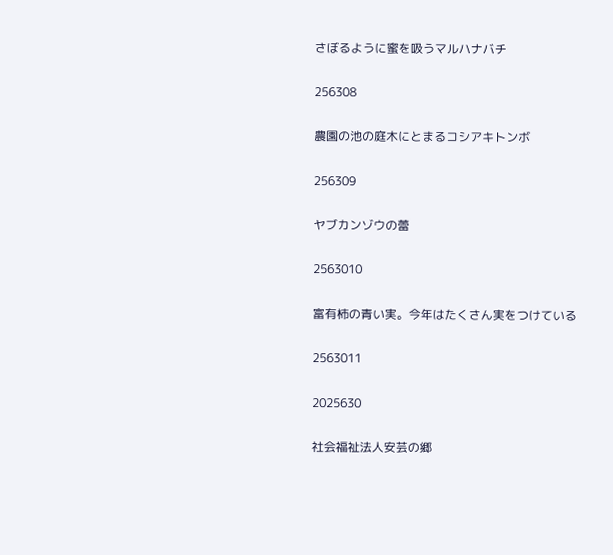さぼるように蜜を吸うマルハナバチ

256308

農園の池の庭木にとまるコシアキトンボ

256309

ヤブカンゾウの蕾

2563010

富有柿の青い実。今年はたくさん実をつけている

2563011

2025630

社会福祉法人安芸の郷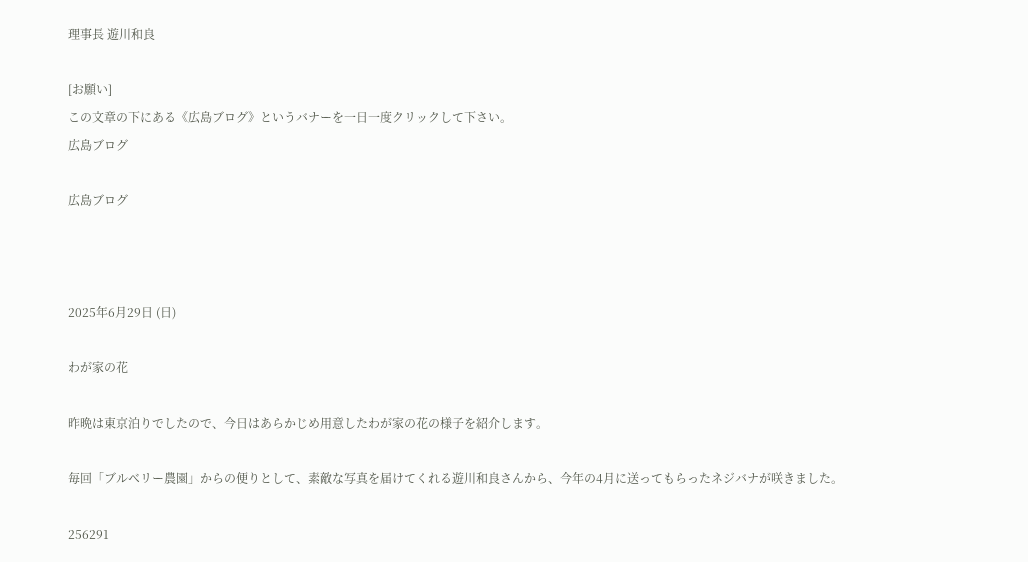理事長 遊川和良

[お願い]
この文章の下にある《広島ブログ》というバナーを一日一度クリックして下さい。
広島ブログ

広島ブログ



2025年6月29日 (日)

わが家の花

昨晩は東京泊りでしたので、今日はあらかじめ用意したわが家の花の様子を紹介します。

毎回「ブルベリー農園」からの便りとして、素敵な写真を届けてくれる遊川和良さんから、今年の4月に送ってもらったネジバナが咲きました。

256291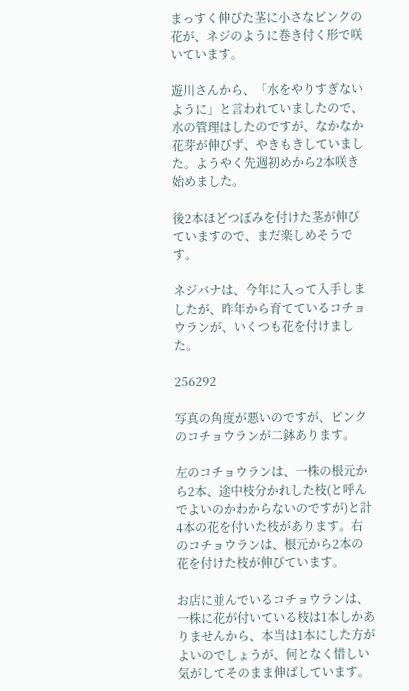まっすく伸びた茎に小さなピンクの花が、ネジのように巻き付く形で咲いています。

遊川さんから、「水をやりすぎないように」と言われていましたので、水の管理はしたのですが、なかなか花芽が伸びず、やきもきしていました。ようやく先週初めから2本咲き始めました。

後2本ほどつぼみを付けた茎が伸びていますので、まだ楽しめそうです。

ネジバナは、今年に入って入手しましたが、昨年から育てているコチョウランが、いくつも花を付けました。

256292

写真の角度が悪いのですが、ピンクのコチョウランが二鉢あります。

左のコチョウランは、一株の根元から2本、途中枝分かれした枝(と呼んでよいのかわからないのですが)と計4本の花を付いた枝があります。右のコチョウランは、根元から2本の花を付けた枝が伸びています。

お店に並んでいるコチョウランは、一株に花が付いている枝は1本しかありませんから、本当は1本にした方がよいのでしょうが、何となく惜しい気がしてそのまま伸ばしています。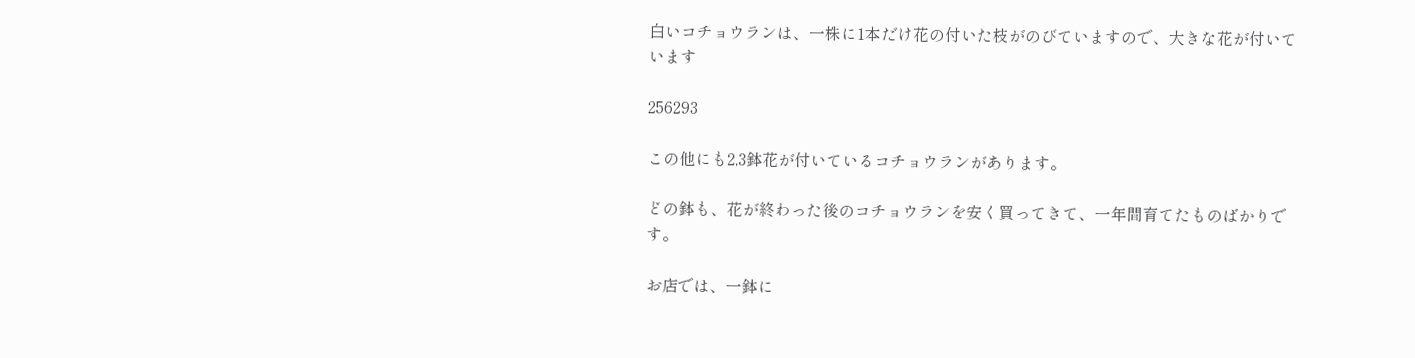白いコチョウランは、一株に1本だけ花の付いた枝がのびていますので、大きな花が付いています

256293

この他にも2,3鉢花が付いているコチョウランがあります。

どの鉢も、花が終わった後のコチョウランを安く買ってきて、一年間育てたものばかりです。

お店では、一鉢に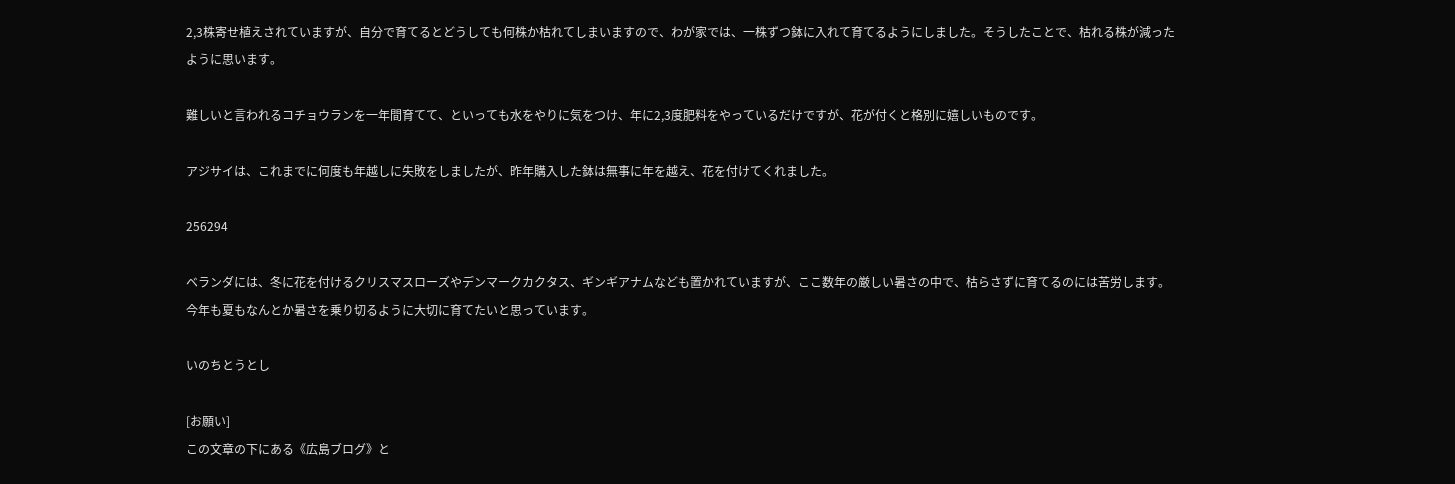2,3株寄せ植えされていますが、自分で育てるとどうしても何株か枯れてしまいますので、わが家では、一株ずつ鉢に入れて育てるようにしました。そうしたことで、枯れる株が減ったように思います。

難しいと言われるコチョウランを一年間育てて、といっても水をやりに気をつけ、年に2,3度肥料をやっているだけですが、花が付くと格別に嬉しいものです。

アジサイは、これまでに何度も年越しに失敗をしましたが、昨年購入した鉢は無事に年を越え、花を付けてくれました。

256294

ベランダには、冬に花を付けるクリスマスローズやデンマークカクタス、ギンギアナムなども置かれていますが、ここ数年の厳しい暑さの中で、枯らさずに育てるのには苦労します。今年も夏もなんとか暑さを乗り切るように大切に育てたいと思っています。

いのちとうとし

[お願い]
この文章の下にある《広島ブログ》と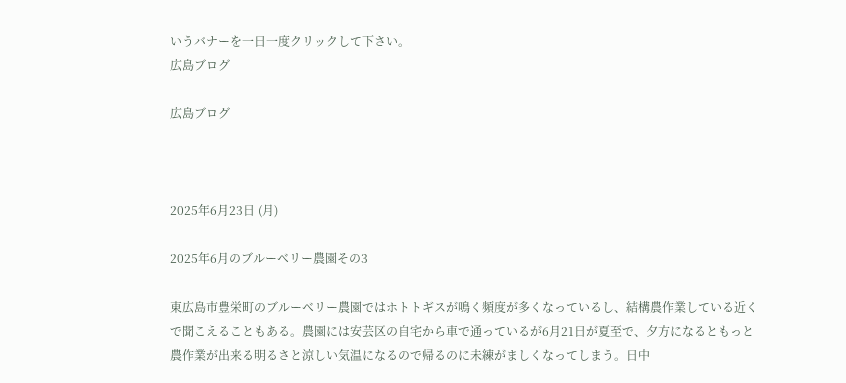いうバナーを一日一度クリックして下さい。
広島ブログ

広島ブログ



2025年6月23日 (月)

2025年6月のブルーベリー農園その3

東広島市豊栄町のブルーベリー農園ではホトトギスが鳴く頻度が多くなっているし、結構農作業している近くで聞こえることもある。農園には安芸区の自宅から車で通っているが6月21日が夏至で、夕方になるともっと農作業が出来る明るさと涼しい気温になるので帰るのに未練がましくなってしまう。日中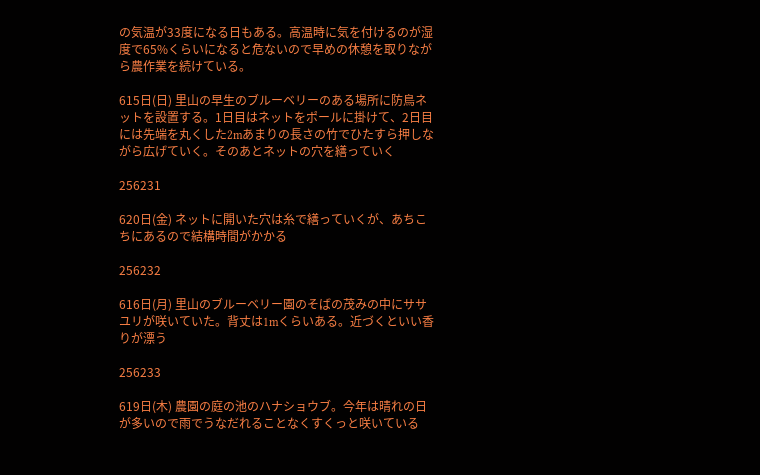の気温が33度になる日もある。高温時に気を付けるのが湿度で65%くらいになると危ないので早めの休憩を取りながら農作業を続けている。

615日(日) 里山の早生のブルーベリーのある場所に防鳥ネットを設置する。1日目はネットをポールに掛けて、2日目には先端を丸くした2mあまりの長さの竹でひたすら押しながら広げていく。そのあとネットの穴を繕っていく

256231

620日(金) ネットに開いた穴は糸で繕っていくが、あちこちにあるので結構時間がかかる

256232

616日(月) 里山のブルーベリー園のそばの茂みの中にササユリが咲いていた。背丈は1mくらいある。近づくといい香りが漂う

256233

619日(木) 農園の庭の池のハナショウブ。今年は晴れの日が多いので雨でうなだれることなくすくっと咲いている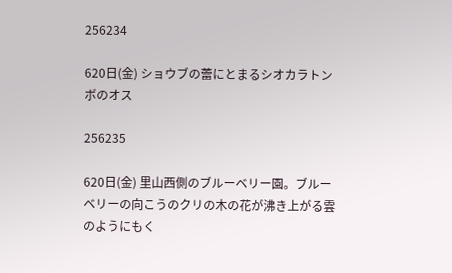256234

620日(金) ショウブの蕾にとまるシオカラトンボのオス

256235

620日(金) 里山西側のブルーベリー園。ブルーベリーの向こうのクリの木の花が沸き上がる雲のようにもく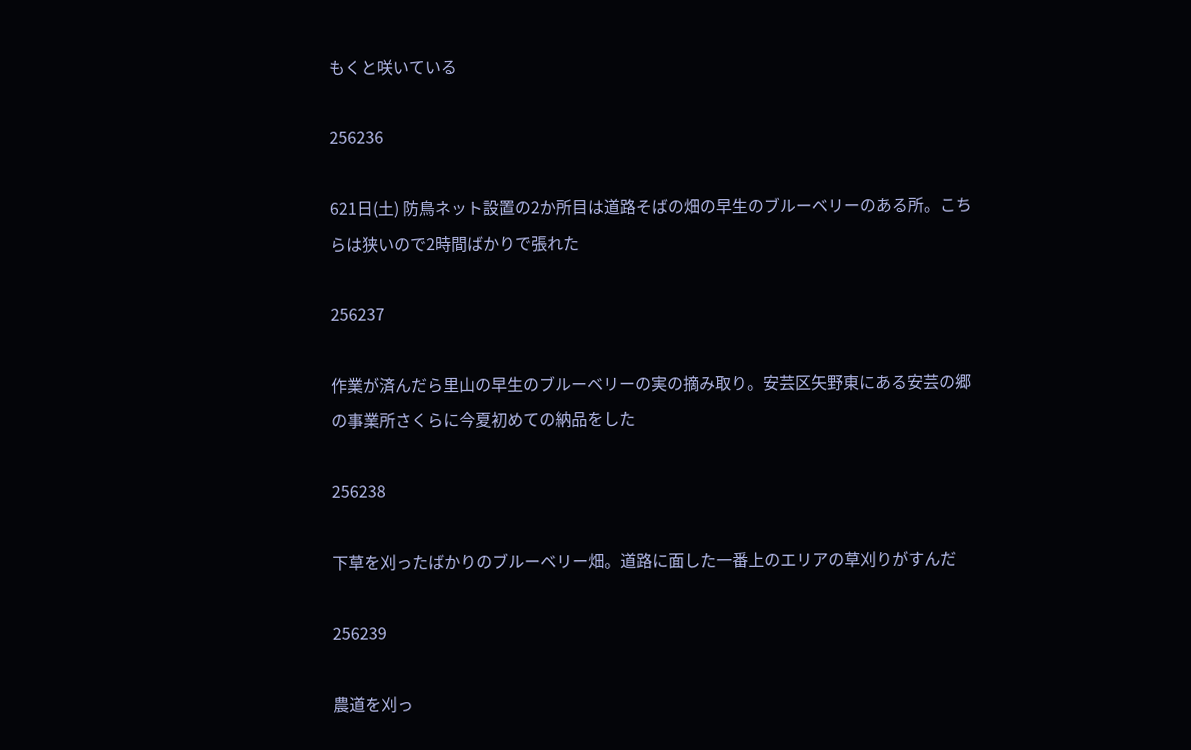もくと咲いている

256236

621日(土) 防鳥ネット設置の2か所目は道路そばの畑の早生のブルーベリーのある所。こちらは狭いので2時間ばかりで張れた

256237

作業が済んだら里山の早生のブルーベリーの実の摘み取り。安芸区矢野東にある安芸の郷の事業所さくらに今夏初めての納品をした

256238

下草を刈ったばかりのブルーベリー畑。道路に面した一番上のエリアの草刈りがすんだ

256239

農道を刈っ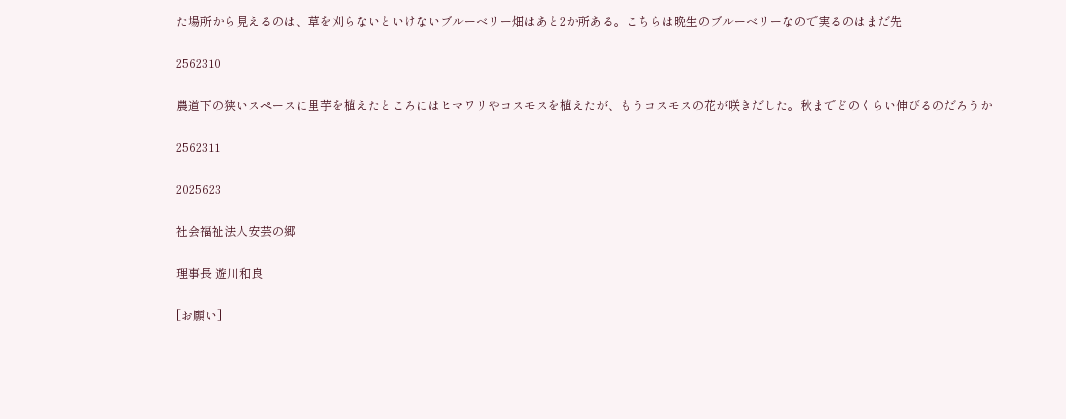た場所から見えるのは、草を刈らないといけないブルーベリー畑はあと2か所ある。こちらは晩生のブルーベリーなので実るのはまだ先

2562310

農道下の狭いスペースに里芋を植えたところにはヒマワリやコスモスを植えたが、もうコスモスの花が咲きだした。秋までどのくらい伸びるのだろうか

2562311

2025623

社会福祉法人安芸の郷

理事長 遊川和良

[お願い]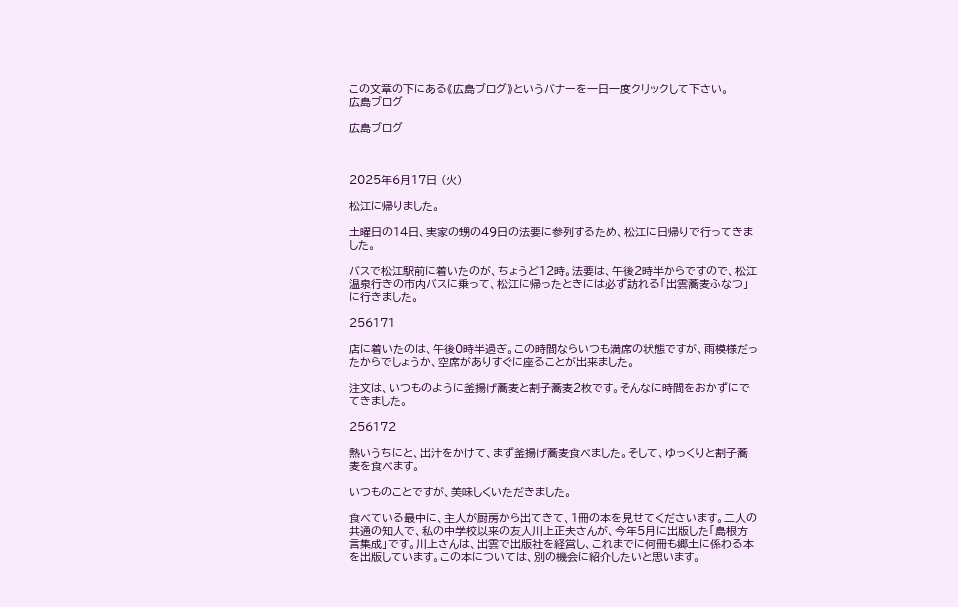この文章の下にある《広島ブログ》というバナーを一日一度クリックして下さい。
広島ブログ

広島ブログ



2025年6月17日 (火)

松江に帰りました。

土曜日の14日、実家の甥の49日の法要に参列するため、松江に日帰りで行ってきました。

バスで松江駅前に着いたのが、ちょうど12時。法要は、午後2時半からですので、松江温泉行きの市内バスに乗って、松江に帰ったときには必ず訪れる「出雲蕎麦ふなつ」に行きました。

256171

店に着いたのは、午後0時半過ぎ。この時間ならいつも満席の状態ですが、雨模様だったからでしょうか、空席がありすぐに座ることが出来ました。

注文は、いつものように釜揚げ蕎麦と割子蕎麦2枚です。そんなに時間をおかずにでてきました。

256172

熱いうちにと、出汁をかけて、まず釜揚げ蕎麦食べました。そして、ゆっくりと割子蕎麦を食べます。

いつものことですが、美味しくいただきました。

食べている最中に、主人が厨房から出てきて、1冊の本を見せてくださいます。二人の共通の知人で、私の中学校以来の友人川上正夫さんが、今年5月に出版した「島根方言集成」です。川上さんは、出雲で出版社を経営し、これまでに何冊も郷土に係わる本を出版しています。この本については、別の機会に紹介したいと思います。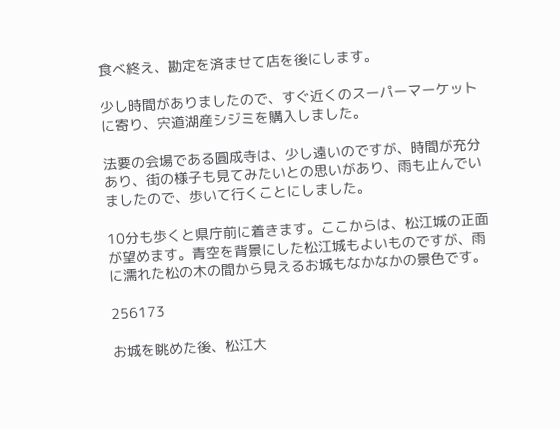食べ終え、勘定を済ませて店を後にします。

少し時間がありましたので、すぐ近くのスーパーマーケットに寄り、宍道湖産シジミを購入しました。

法要の会場である圓成寺は、少し遠いのですが、時間が充分あり、街の様子も見てみたいとの思いがあり、雨も止んでいましたので、歩いて行くことにしました。

10分も歩くと県庁前に着きます。ここからは、松江城の正面が望めます。青空を背景にした松江城もよいものですが、雨に濡れた松の木の間から見えるお城もなかなかの景色です。

256173

お城を眺めた後、松江大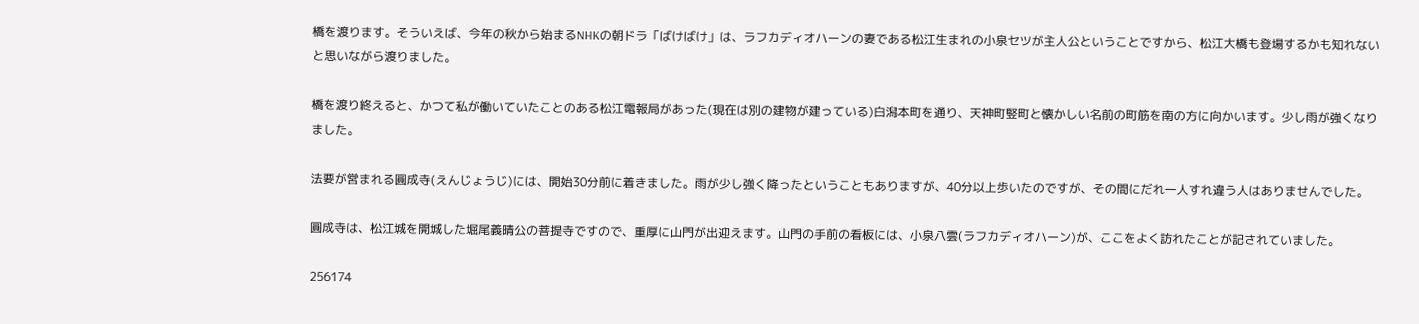橋を渡ります。そういえば、今年の秋から始まるNHKの朝ドラ「ばけばけ」は、ラフカディオハーンの妻である松江生まれの小泉セツが主人公ということですから、松江大橋も登場するかも知れないと思いながら渡りました。

橋を渡り終えると、かつて私が働いていたことのある松江電報局があった(現在は別の建物が建っている)白潟本町を通り、天神町竪町と懐かしい名前の町筋を南の方に向かいます。少し雨が強くなりました。

法要が営まれる圓成寺(えんじょうじ)には、開始30分前に着きました。雨が少し強く降ったということもありますが、40分以上歩いたのですが、その間にだれ一人すれ違う人はありませんでした。

圓成寺は、松江城を開城した堀尾義晴公の菩提寺ですので、重厚に山門が出迎えます。山門の手前の看板には、小泉八雲(ラフカディオハーン)が、ここをよく訪れたことが記されていました。

256174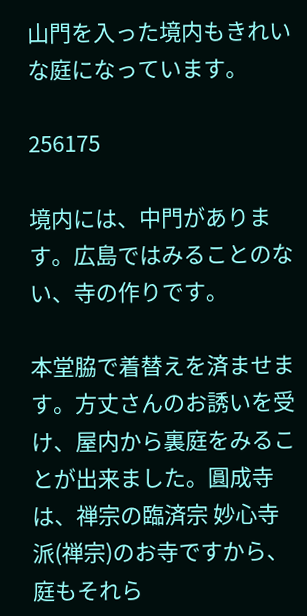山門を入った境内もきれいな庭になっています。

256175

境内には、中門があります。広島ではみることのない、寺の作りです。

本堂脇で着替えを済ませます。方丈さんのお誘いを受け、屋内から裏庭をみることが出来ました。圓成寺は、禅宗の臨済宗 妙心寺派(禅宗)のお寺ですから、庭もそれら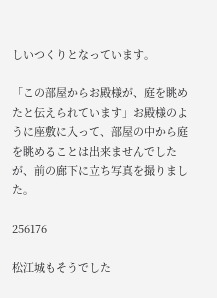しいつくりとなっています。

「この部屋からお殿様が、庭を眺めたと伝えられています」お殿様のように座敷に入って、部屋の中から庭を眺めることは出来ませんでしたが、前の廊下に立ち写真を撮りました。

256176

松江城もそうでした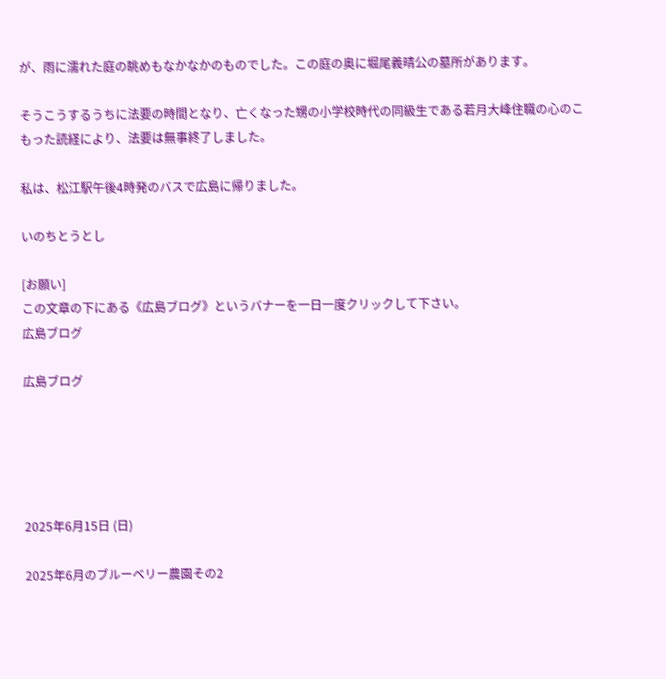が、雨に濡れた庭の眺めもなかなかのものでした。この庭の奥に堀尾義晴公の墓所があります。

そうこうするうちに法要の時間となり、亡くなった甥の小学校時代の同級生である若月大峰住職の心のこもった読経により、法要は無事終了しました。

私は、松江駅午後4時発のバスで広島に帰りました。

いのちとうとし

[お願い]
この文章の下にある《広島ブログ》というバナーを一日一度クリックして下さい。
広島ブログ

広島ブログ





2025年6月15日 (日)

2025年6月のブルーベリー農園その2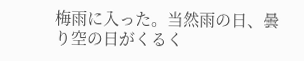梅雨に入った。当然雨の日、曇り空の日がくるく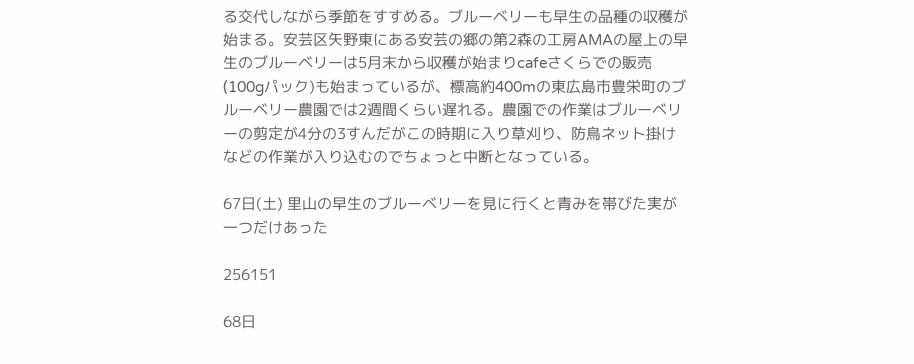る交代しながら季節をすすめる。ブルーベリーも早生の品種の収穫が始まる。安芸区矢野東にある安芸の郷の第2森の工房AMAの屋上の早生のブルーベリーは5月末から収穫が始まりcafeさくらでの販売(100gパック)も始まっているが、標高約400mの東広島市豊栄町のブルーベリー農園では2週間くらい遅れる。農園での作業はブルーベリーの剪定が4分の3すんだがこの時期に入り草刈り、防鳥ネット掛けなどの作業が入り込むのでちょっと中断となっている。

67日(土) 里山の早生のブルーベリーを見に行くと青みを帯びた実が一つだけあった

256151

68日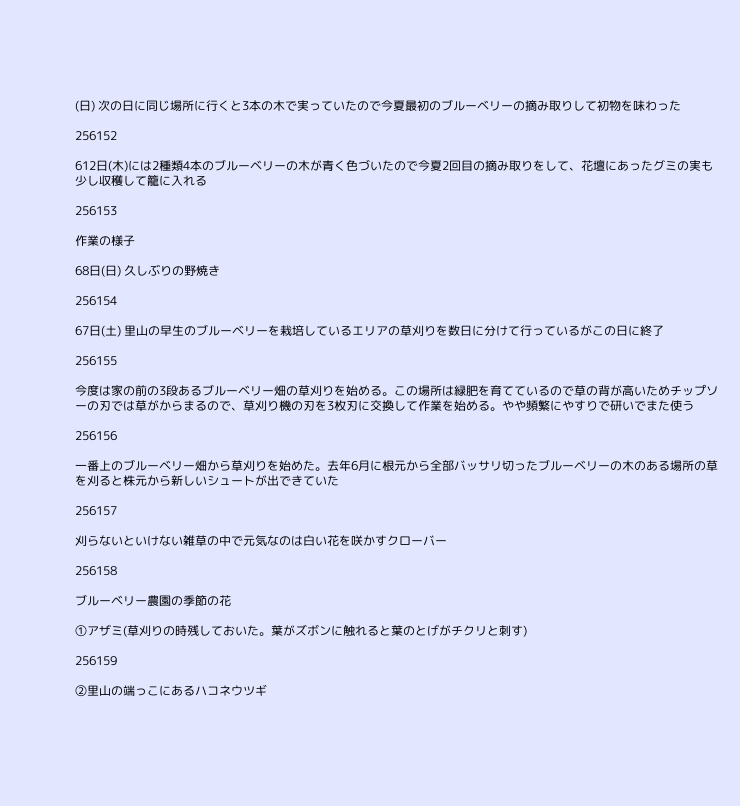(日) 次の日に同じ場所に行くと3本の木で実っていたので今夏最初のブルーベリーの摘み取りして初物を味わった

256152

612日(木)には2種類4本のブルーベリーの木が青く色づいたので今夏2回目の摘み取りをして、花壇にあったグミの実も少し収穫して籠に入れる

256153

作業の様子

68日(日) 久しぶりの野焼き

256154

67日(土) 里山の早生のブルーベリーを栽培しているエリアの草刈りを数日に分けて行っているがこの日に終了

256155

今度は家の前の3段あるブルーベリー畑の草刈りを始める。この場所は緑肥を育てているので草の背が高いためチップソーの刃では草がからまるので、草刈り機の刃を3枚刃に交換して作業を始める。やや頻繁にやすりで研いでまた使う

256156

一番上のブルーベリー畑から草刈りを始めた。去年6月に根元から全部バッサリ切ったブルーベリーの木のある場所の草を刈ると株元から新しいシュートが出できていた

256157

刈らないといけない雑草の中で元気なのは白い花を咲かすクローバー

256158

ブルーベリー農園の季節の花

①アザミ(草刈りの時残しておいた。葉がズボンに触れると葉のとげがチクリと刺す)

256159

②里山の端っこにあるハコネウツギ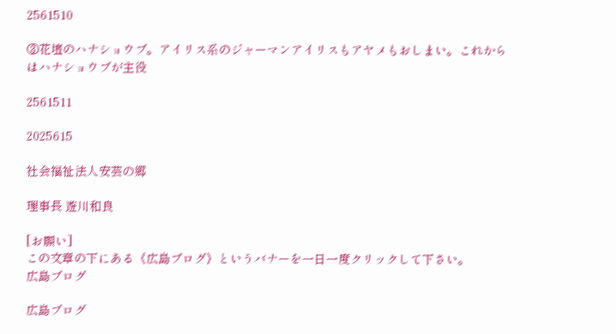2561510

③花壇のハナショウブ。アイリス系のジャーマンアイリスもアヤメもおしまい。これからはハナショウブが主役

2561511

2025615

社会福祉法人安芸の郷

理事長 遊川和良

[お願い]
この文章の下にある《広島ブログ》というバナーを一日一度クリックして下さい。
広島ブログ

広島ブログ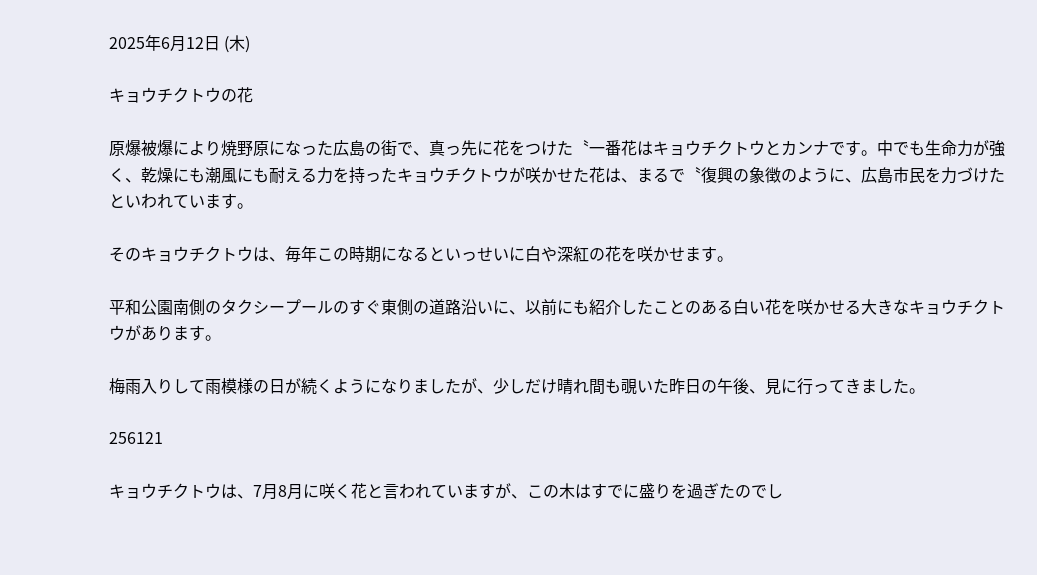2025年6月12日 (木)

キョウチクトウの花

原爆被爆により焼野原になった広島の街で、真っ先に花をつけた〝一番花はキョウチクトウとカンナです。中でも生命力が強く、乾燥にも潮風にも耐える力を持ったキョウチクトウが咲かせた花は、まるで〝復興の象徴のように、広島市民を力づけたといわれています。

そのキョウチクトウは、毎年この時期になるといっせいに白や深紅の花を咲かせます。

平和公園南側のタクシープールのすぐ東側の道路沿いに、以前にも紹介したことのある白い花を咲かせる大きなキョウチクトウがあります。

梅雨入りして雨模様の日が続くようになりましたが、少しだけ晴れ間も覗いた昨日の午後、見に行ってきました。

256121

キョウチクトウは、7月8月に咲く花と言われていますが、この木はすでに盛りを過ぎたのでし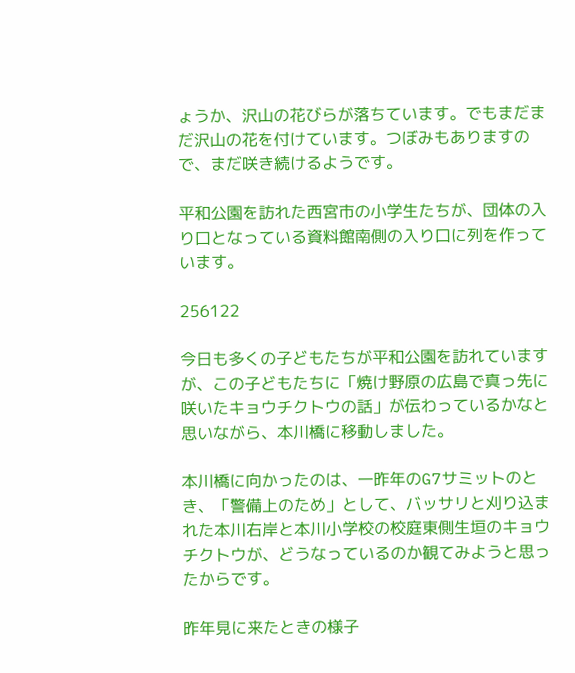ょうか、沢山の花びらが落ちています。でもまだまだ沢山の花を付けています。つぼみもありますので、まだ咲き続けるようです。

平和公園を訪れた西宮市の小学生たちが、団体の入り口となっている資料館南側の入り口に列を作っています。

256122

今日も多くの子どもたちが平和公園を訪れていますが、この子どもたちに「焼け野原の広島で真っ先に咲いたキョウチクトウの話」が伝わっているかなと思いながら、本川橋に移動しました。

本川橋に向かったのは、一昨年のG7サミットのとき、「警備上のため」として、バッサリと刈り込まれた本川右岸と本川小学校の校庭東側生垣のキョウチクトウが、どうなっているのか観てみようと思ったからです。

昨年見に来たときの様子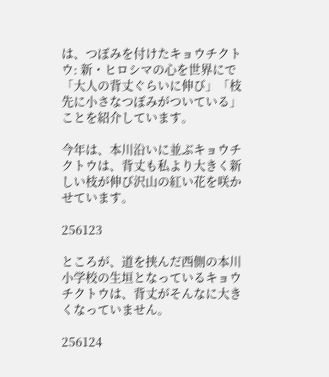は、つぼみを付けたキョウチクトウ: 新・ヒロシマの心を世界にで「大人の背丈ぐらいに伸び」「枝先に小さなつぼみがついている」ことを紹介しています。

今年は、本川沿いに並ぶキョウチクトウは、背丈も私より大きく新しい枝が伸び沢山の紅い花を咲かせています。

256123

ところが、道を挟んだ西側の本川小学校の生垣となっているキョウチクトウは、背丈がそんなに大きくなっていません。

256124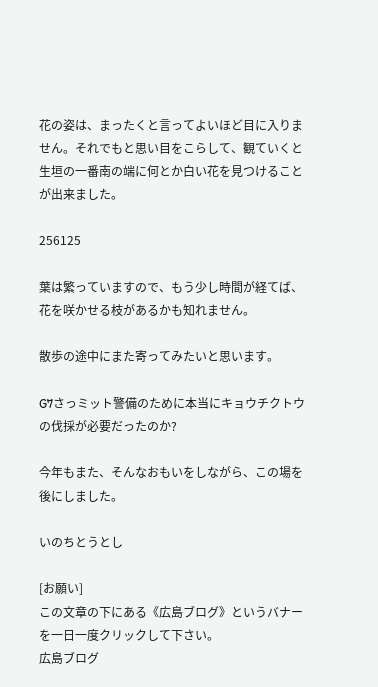花の姿は、まったくと言ってよいほど目に入りません。それでもと思い目をこらして、観ていくと生垣の一番南の端に何とか白い花を見つけることが出来ました。

256125

葉は繁っていますので、もう少し時間が経てば、花を咲かせる枝があるかも知れません。

散歩の途中にまた寄ってみたいと思います。

G7さっミット警備のために本当にキョウチクトウの伐採が必要だったのか?

今年もまた、そんなおもいをしながら、この場を後にしました。

いのちとうとし

[お願い]
この文章の下にある《広島ブログ》というバナーを一日一度クリックして下さい。
広島ブログ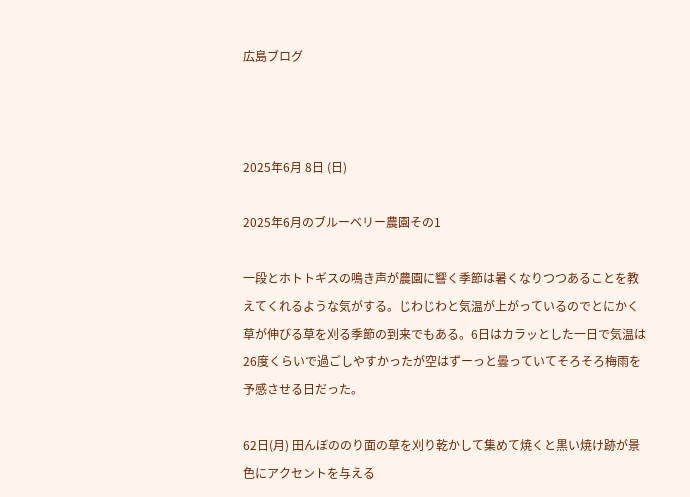広島ブログ



2025年6月 8日 (日)

2025年6月のブルーベリー農園その1

一段とホトトギスの鳴き声が農園に響く季節は暑くなりつつあることを教えてくれるような気がする。じわじわと気温が上がっているのでとにかく草が伸びる草を刈る季節の到来でもある。6日はカラッとした一日で気温は26度くらいで過ごしやすかったが空はずーっと曇っていてそろそろ梅雨を予感させる日だった。

62日(月) 田んぼののり面の草を刈り乾かして集めて焼くと黒い焼け跡が景色にアクセントを与える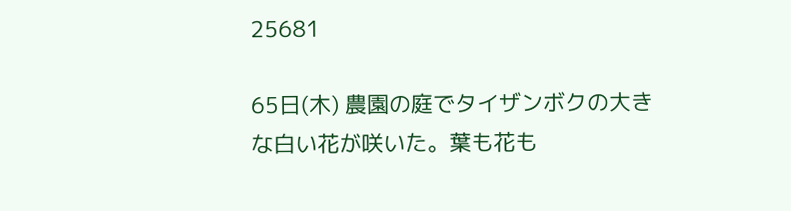25681

65日(木) 農園の庭でタイザンボクの大きな白い花が咲いた。葉も花も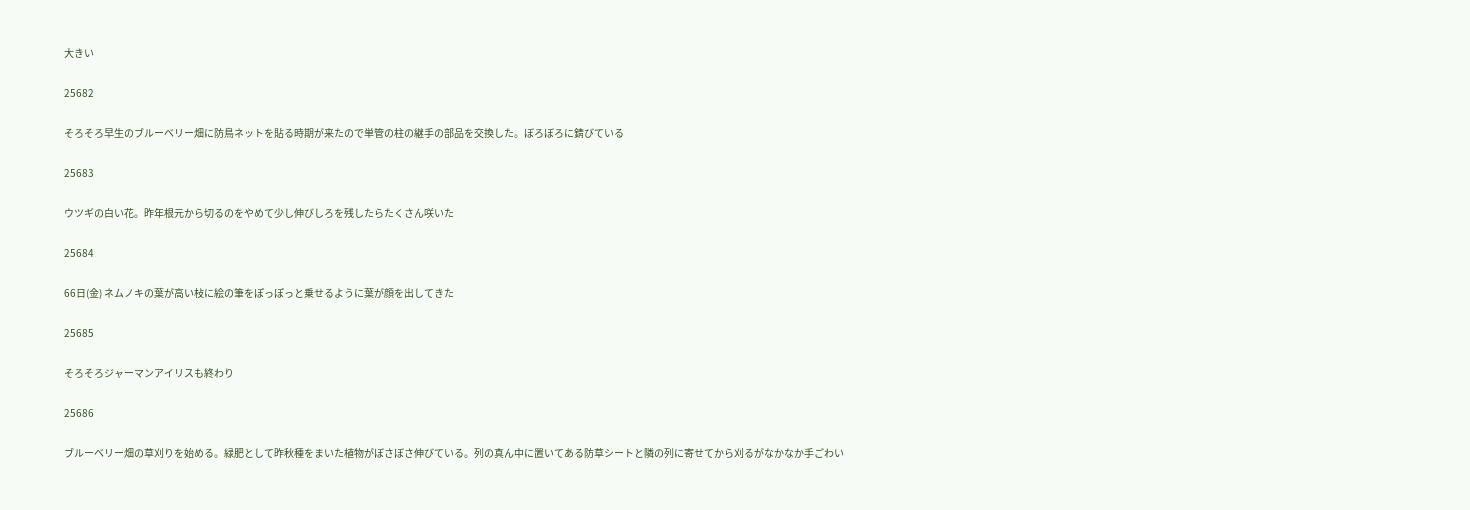大きい

25682

そろそろ早生のブルーベリー畑に防鳥ネットを貼る時期が来たので単管の柱の継手の部品を交換した。ぼろぼろに錆びている

25683

ウツギの白い花。昨年根元から切るのをやめて少し伸びしろを残したらたくさん咲いた

25684

66日(金) ネムノキの葉が高い枝に絵の筆をぽっぽっと乗せるように葉が顔を出してきた

25685

そろそろジャーマンアイリスも終わり

25686

ブルーベリー畑の草刈りを始める。緑肥として昨秋種をまいた植物がぼさぼさ伸びている。列の真ん中に置いてある防草シートと隣の列に寄せてから刈るがなかなか手ごわい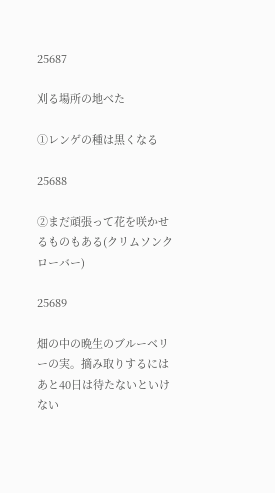25687

刈る場所の地べた

①レンゲの種は黒くなる

25688

②まだ頑張って花を咲かせるものもある(クリムソンクローバー)

25689

畑の中の晩生のブルーベリーの実。摘み取りするにはあと40日は待たないといけない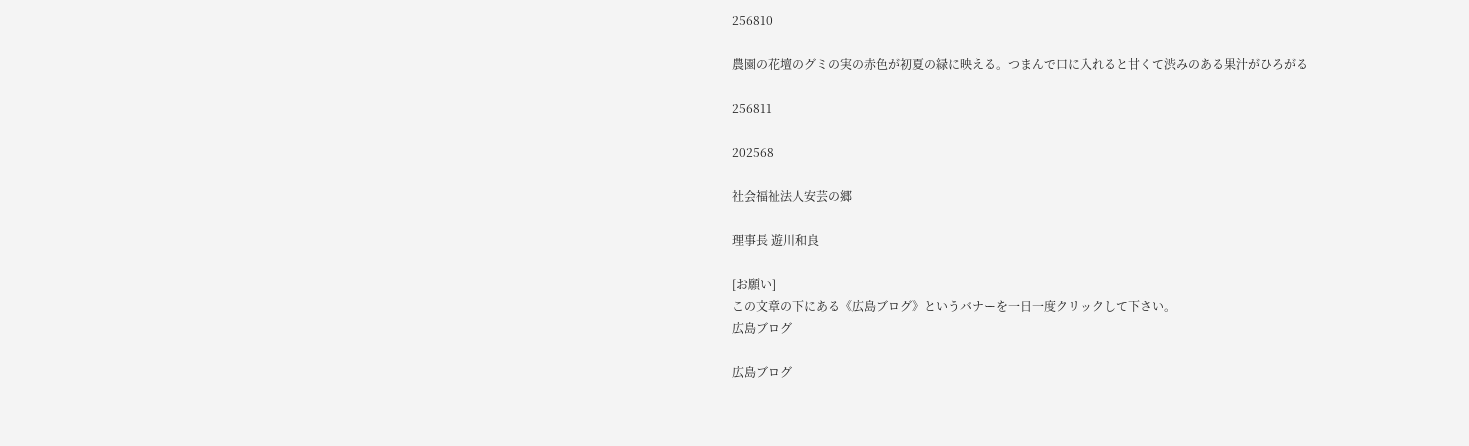256810

農園の花壇のグミの実の赤色が初夏の緑に映える。つまんで口に入れると甘くて渋みのある果汁がひろがる

256811

202568

社会福祉法人安芸の郷

理事長 遊川和良

[お願い]
この文章の下にある《広島ブログ》というバナーを一日一度クリックして下さい。
広島ブログ

広島ブログ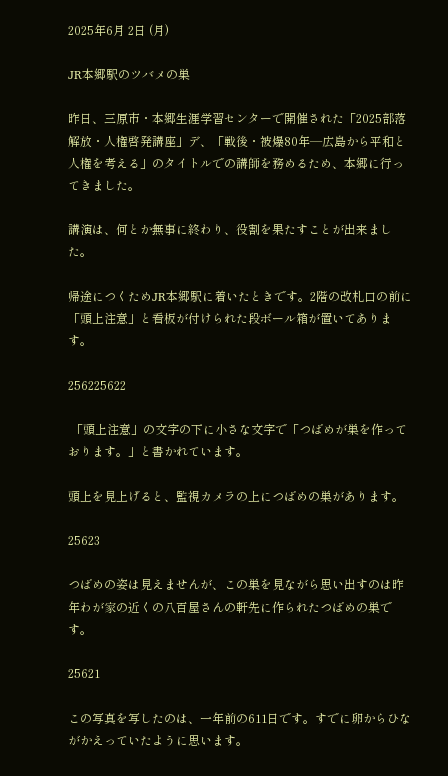2025年6月 2日 (月)

JR本郷駅のツバメの巣

昨日、三原市・本郷生涯学習センターで開催された「2025部落解放・人権啓発講座」デ、「戦後・被爆80年―広島から平和と人権を考える」のタイトルでの講師を務めるため、本郷に行ってきました。

講演は、何とか無事に終わり、役割を果たすことが出来ました。

帰途につくためJR本郷駅に着いたときです。2階の改札口の前に「頭上注意」と看板が付けられた段ボール箱が置いてあります。

256225622

 「頭上注意」の文字の下に小さな文字で「つばめが巣を作っております。」と書かれています。

頭上を見上げると、監視カメラの上につばめの巣があります。

25623

つばめの姿は見えませんが、この巣を見ながら思い出すのは昨年わが家の近くの八百屋さんの軒先に作られたつばめの巣です。

25621

この写真を写したのは、一年前の611日です。すでに卵からひながかえっていたように思います。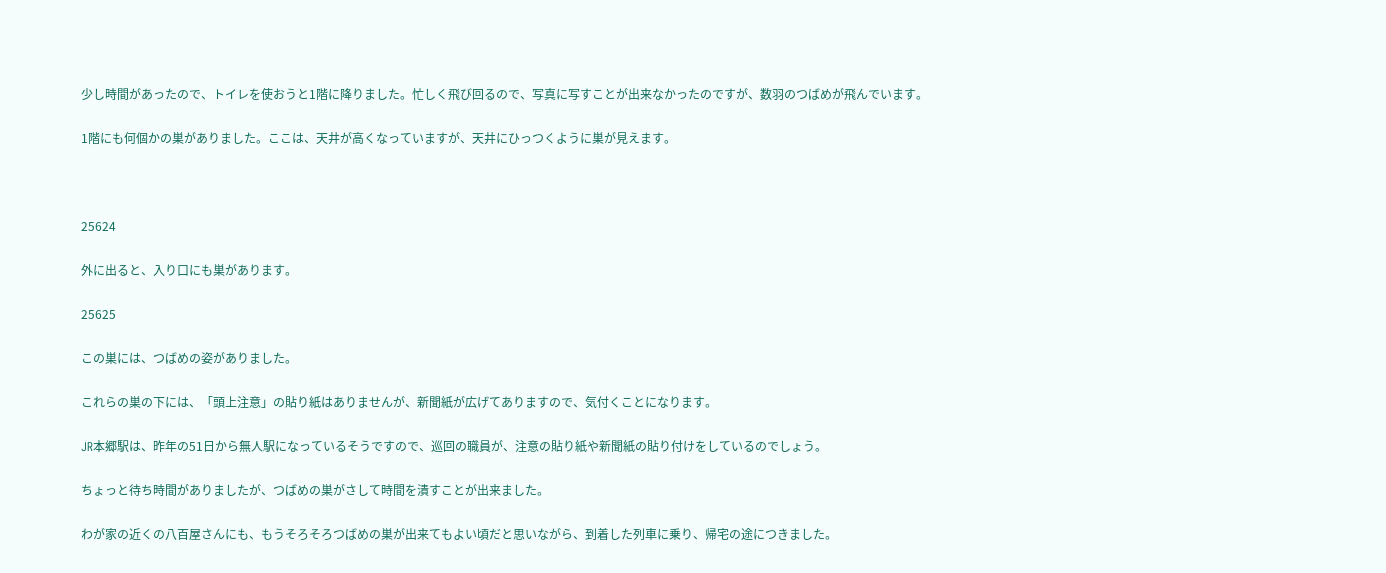少し時間があったので、トイレを使おうと1階に降りました。忙しく飛び回るので、写真に写すことが出来なかったのですが、数羽のつばめが飛んでいます。

1階にも何個かの巣がありました。ここは、天井が高くなっていますが、天井にひっつくように巣が見えます。



25624

外に出ると、入り口にも巣があります。

25625

この巣には、つばめの姿がありました。

これらの巣の下には、「頭上注意」の貼り紙はありませんが、新聞紙が広げてありますので、気付くことになります。

JR本郷駅は、昨年の51日から無人駅になっているそうですので、巡回の職員が、注意の貼り紙や新聞紙の貼り付けをしているのでしょう。

ちょっと待ち時間がありましたが、つばめの巣がさして時間を潰すことが出来ました。

わが家の近くの八百屋さんにも、もうそろそろつばめの巣が出来てもよい頃だと思いながら、到着した列車に乗り、帰宅の途につきました。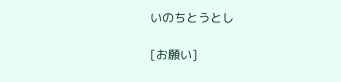いのちとうとし

[お願い]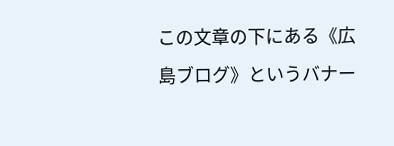この文章の下にある《広島ブログ》というバナー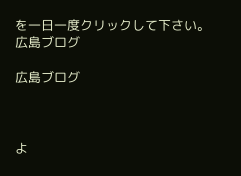を一日一度クリックして下さい。
広島ブログ

広島ブログ



よ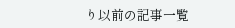り以前の記事一覧